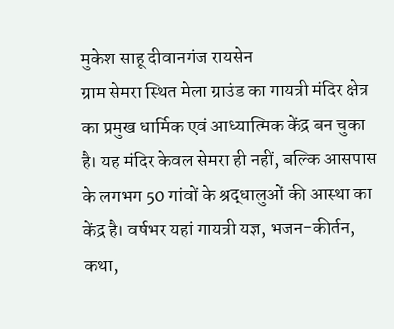मुकेश साहू दीवानगंज रायसेन
ग्राम सेमरा स्थित मेला ग्राउंड का गायत्री मंदिर क्षेत्र का प्रमुख धार्मिक एवं आध्यात्मिक केंद्र बन चुका है। यह मंदिर केवल सेमरा ही नहीं, बल्कि आसपास के लगभग 50 गांवों के श्रद्धालुओं की आस्था का केंद्र है। वर्षभर यहां गायत्री यज्ञ, भजन-कीर्तन, कथा,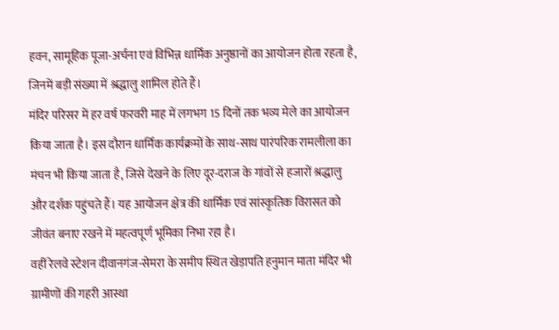हवन, सामूहिक पूजा-अर्चना एवं विभिन्न धार्मिक अनुष्ठानों का आयोजन होता रहता है, जिनमें बड़ी संख्या में श्रद्धालु शामिल होते हैं।
मंदिर परिसर में हर वर्ष फरवरी माह में लगभग 15 दिनों तक भव्य मेले का आयोजन किया जाता है। इस दौरान धार्मिक कार्यक्रमों के साथ-साथ पारंपरिक रामलीला का मंचन भी किया जाता है, जिसे देखने के लिए दूर-दराज के गांवों से हजारों श्रद्धालु और दर्शक पहुंचते हैं। यह आयोजन क्षेत्र की धार्मिक एवं सांस्कृतिक विरासत को जीवंत बनाए रखने में महत्वपूर्ण भूमिका निभा रहा है।
वहीं रेलवे स्टेशन दीवानगंज-सेमरा के समीप स्थित खेड़ापति हनुमान माता मंदिर भी ग्रामीणों की गहरी आस्था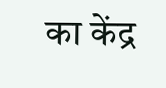का केंद्र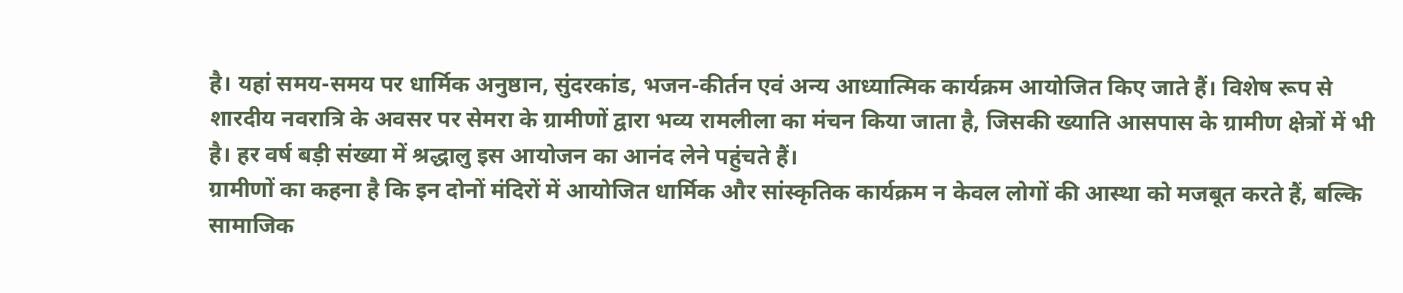है। यहां समय-समय पर धार्मिक अनुष्ठान, सुंदरकांड, भजन-कीर्तन एवं अन्य आध्यात्मिक कार्यक्रम आयोजित किए जाते हैं। विशेष रूप से शारदीय नवरात्रि के अवसर पर सेमरा के ग्रामीणों द्वारा भव्य रामलीला का मंचन किया जाता है, जिसकी ख्याति आसपास के ग्रामीण क्षेत्रों में भी है। हर वर्ष बड़ी संख्या में श्रद्धालु इस आयोजन का आनंद लेने पहुंचते हैं।
ग्रामीणों का कहना है कि इन दोनों मंदिरों में आयोजित धार्मिक और सांस्कृतिक कार्यक्रम न केवल लोगों की आस्था को मजबूत करते हैं, बल्कि सामाजिक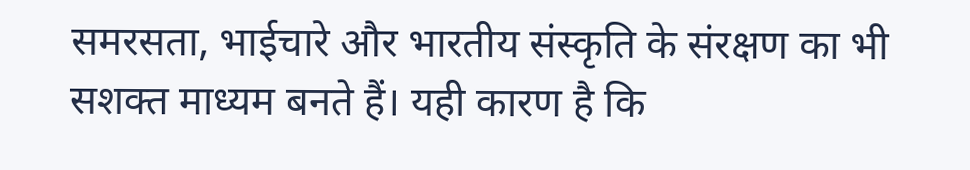समरसता, भाईचारे और भारतीय संस्कृति के संरक्षण का भी सशक्त माध्यम बनते हैं। यही कारण है कि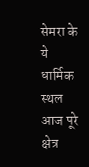सेमरा के ये धार्मिक स्थल आज पूरे क्षेत्र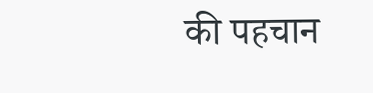की पहचान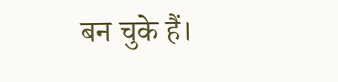बन चुके हैं।